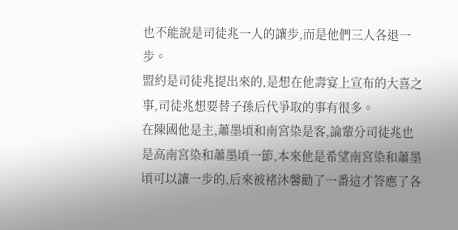也不能說是司徒兆一人的讓步,而是他們三人各退一步。
盟約是司徒兆提出來的,是想在他壽宴上宣布的大喜之事,司徒兆想要替子孫后代爭取的事有很多。
在陳國他是主,蕭墨頃和南宮染是客,論輩分司徒兆也是高南宮染和蕭墨頃一節,本來他是希望南宮染和蕭墨頃可以讓一步的,后來被褚沐馨勸了一番這才答應了各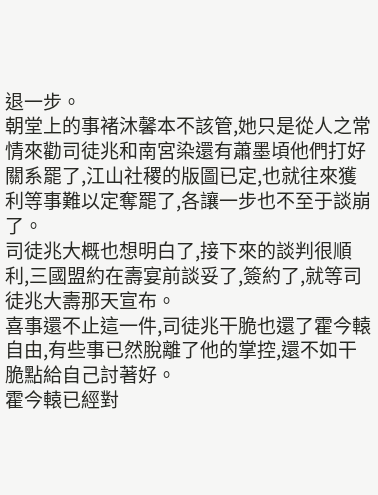退一步。
朝堂上的事褚沐馨本不該管,她只是從人之常情來勸司徒兆和南宮染還有蕭墨頃他們打好關系罷了,江山社稷的版圖已定,也就往來獲利等事難以定奪罷了,各讓一步也不至于談崩了。
司徒兆大概也想明白了,接下來的談判很順利,三國盟約在壽宴前談妥了,簽約了,就等司徒兆大壽那天宣布。
喜事還不止這一件,司徒兆干脆也還了霍今轅自由,有些事已然脫離了他的掌控,還不如干脆點給自己討著好。
霍今轅已經對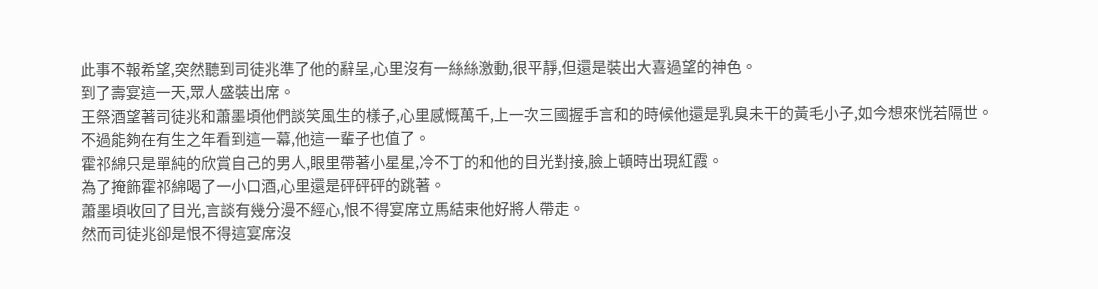此事不報希望,突然聽到司徒兆準了他的辭呈,心里沒有一絲絲激動,很平靜,但還是裝出大喜過望的神色。
到了壽宴這一天,眾人盛裝出席。
王祭酒望著司徒兆和蕭墨頃他們談笑風生的樣子,心里感慨萬千,上一次三國握手言和的時候他還是乳臭未干的黃毛小子,如今想來恍若隔世。
不過能夠在有生之年看到這一幕,他這一輩子也值了。
霍祁綿只是單純的欣賞自己的男人,眼里帶著小星星,冷不丁的和他的目光對接,臉上頓時出現紅霞。
為了掩飾霍祁綿喝了一小口酒,心里還是砰砰砰的跳著。
蕭墨頃收回了目光,言談有幾分漫不經心,恨不得宴席立馬結束他好將人帶走。
然而司徒兆卻是恨不得這宴席沒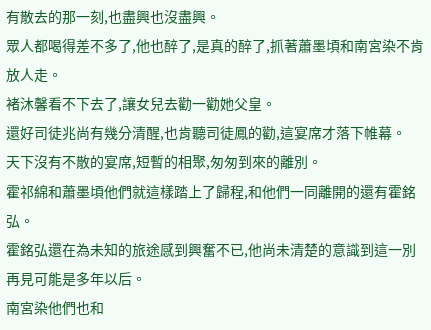有散去的那一刻,也盡興也沒盡興。
眾人都喝得差不多了,他也醉了,是真的醉了,抓著蕭墨頃和南宮染不肯放人走。
褚沐馨看不下去了,讓女兒去勸一勸她父皇。
還好司徒兆尚有幾分清醒,也肯聽司徒鳳的勸,這宴席才落下帷幕。
天下沒有不散的宴席,短暫的相聚,匆匆到來的離別。
霍祁綿和蕭墨頃他們就這樣踏上了歸程,和他們一同離開的還有霍銘弘。
霍銘弘還在為未知的旅途感到興奮不已,他尚未清楚的意識到這一別再見可能是多年以后。
南宮染他們也和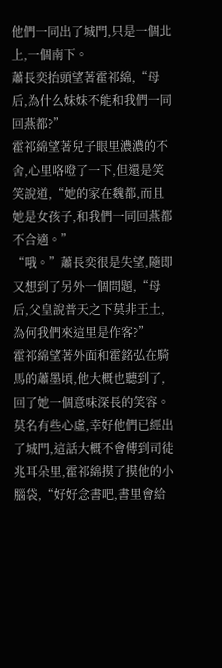他們一同出了城門,只是一個北上,一個南下。
蕭長奕抬頭望著霍祁綿,“母后,為什么妹妹不能和我們一同回燕都?”
霍祁綿望著兒子眼里濃濃的不舍,心里咯噔了一下,但還是笑笑說道,“她的家在魏都,而且她是女孩子,和我們一同回燕都不合適。”
“哦。”蕭長奕很是失望,隨即又想到了另外一個問題,“母后,父皇說普天之下莫非王土,為何我們來這里是作客?”
霍祁綿望著外面和霍銘弘在騎馬的蕭墨頃,他大概也聽到了,回了她一個意味深長的笑容。
莫名有些心虛,幸好他們已經出了城門,這話大概不會傳到司徒兆耳朵里,霍祁綿摸了摸他的小腦袋,“好好念書吧,書里會給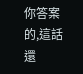你答案的,這話還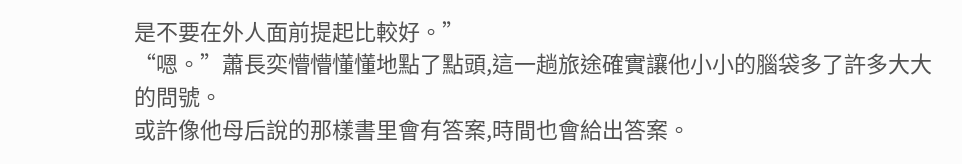是不要在外人面前提起比較好。”
“嗯。”蕭長奕懵懵懂懂地點了點頭,這一趟旅途確實讓他小小的腦袋多了許多大大的問號。
或許像他母后說的那樣書里會有答案,時間也會給出答案。